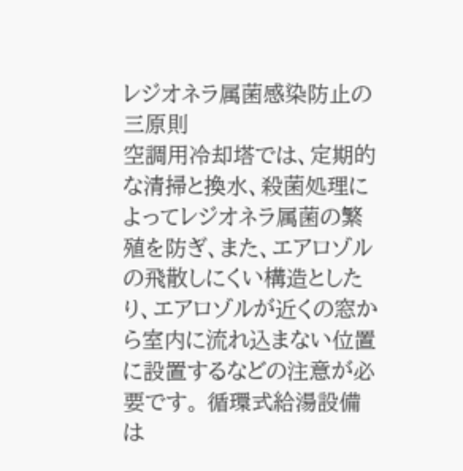レジオネラ属菌感染防止の三原則
空調用冷却塔では、定期的な清掃と換水、殺菌処理によってレジオネラ属菌の繁殖を防ぎ、また、エアロゾルの飛散しにくい構造としたり、エアロゾルが近くの窓から室内に流れ込まない位置に設置するなどの注意が必要です。 循環式給湯設備は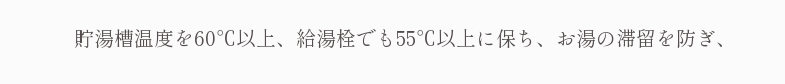貯湯槽温度を60℃以上、給湯栓でも55℃以上に保ち、お湯の滞留を防ぎ、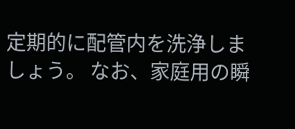定期的に配管内を洗浄しましょう。 なお、家庭用の瞬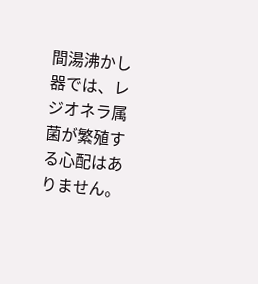間湯沸かし器では、レジオネラ属菌が繁殖する心配はありません。